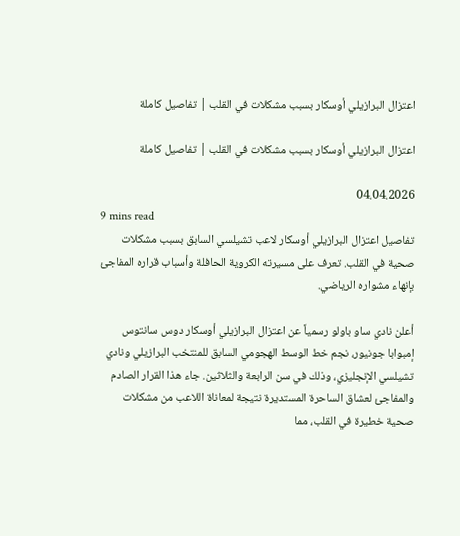اعتزال البرازيلي أوسكار بسبب مشكلات في القلب | تفاصيل كاملة

اعتزال البرازيلي أوسكار بسبب مشكلات في القلب | تفاصيل كاملة

04.04.2026
9 mins read
تفاصيل اعتزال البرازيلي أوسكار لاعب تشيلسي السابق بسبب مشكلات صحية في القلب. تعرف على مسيرته الكروية الحافلة وأسباب قراره المفاجئ بإنهاء مشواره الرياضي.

أعلن نادي ساو باولو رسمياً عن اعتزال البرازيلي أوسكار دوس سانتوس إمبوابا جونيور، نجم خط الوسط الهجومي السابق للمنتخب البرازيلي ونادي تشيلسي الإنجليزي، وذلك في سن الرابعة والثلاثين. جاء هذا القرار الصادم والمفاجئ لعشاق الساحرة المستديرة نتيجة لمعاناة اللاعب من مشكلات صحية خطيرة في القلب، مما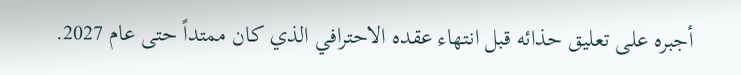أجبره على تعليق حذائه قبل انتهاء عقده الاحترافي الذي كان ممتداً حتى عام 2027.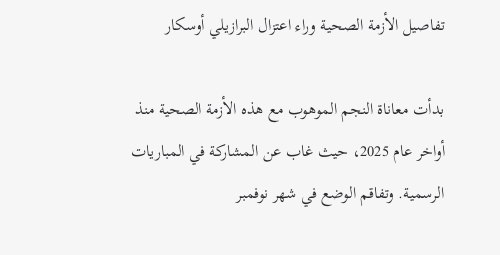تفاصيل الأزمة الصحية وراء اعتزال البرازيلي أوسكار

بدأت معاناة النجم الموهوب مع هذه الأزمة الصحية منذ أواخر عام 2025، حيث غاب عن المشاركة في المباريات الرسمية. وتفاقم الوضع في شهر نوفمبر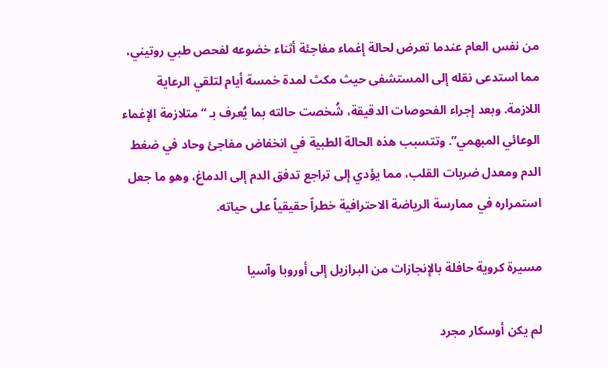من نفس العام عندما تعرض لحالة إغماء مفاجئة أثناء خضوعه لفحص طبي روتيني، مما استدعى نقله إلى المستشفى حيث مكث لمدة خمسة أيام لتلقي الرعاية اللازمة. وبعد إجراء الفحوصات الدقيقة، شُخصت حالته بما يُعرف بـ “متلازمة الإغماء الوعائي المبهمي”. وتتسبب هذه الحالة الطبية في انخفاض مفاجئ وحاد في ضغط الدم ومعدل ضربات القلب، مما يؤدي إلى تراجع تدفق الدم إلى الدماغ، وهو ما جعل استمراره في ممارسة الرياضة الاحترافية خطراً حقيقياً على حياته.

مسيرة كروية حافلة بالإنجازات من البرازيل إلى أوروبا وآسيا

لم يكن أوسكار مجرد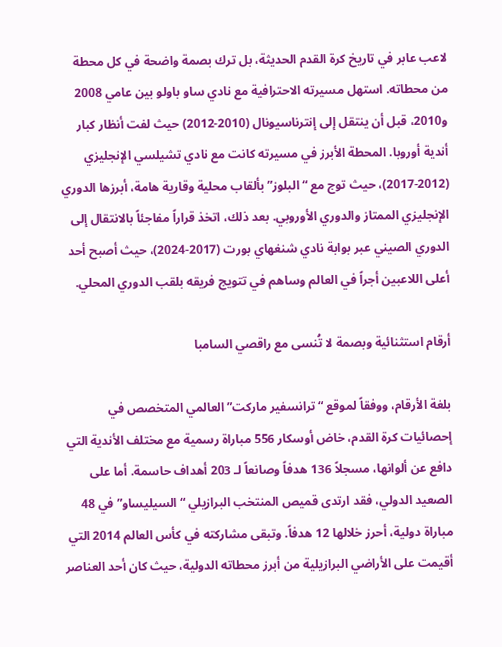لاعب عابر في تاريخ كرة القدم الحديثة، بل ترك بصمة واضحة في كل محطة من محطاته. استهل مسيرته الاحترافية مع نادي ساو باولو بين عامي 2008 و2010، قبل أن ينتقل إلى إنترناسيونال (2010-2012) حيث لفت أنظار كبار أندية أوروبا. المحطة الأبرز في مسيرته كانت مع نادي تشيلسي الإنجليزي (2012-2017)، حيث توج مع “البلوز” بألقاب محلية وقارية هامة، أبرزها الدوري الإنجليزي الممتاز والدوري الأوروبي. بعد ذلك، اتخذ قراراً مفاجئاً بالانتقال إلى الدوري الصيني عبر بوابة نادي شنغهاي بورت (2017-2024)، حيث أصبح أحد أعلى اللاعبين أجراً في العالم وساهم في تتويج فريقه بلقب الدوري المحلي.

أرقام استثنائية وبصمة لا تُنسى مع راقصي السامبا

بلغة الأرقام، ووفقاً لموقع “ترانسفير ماركت” العالمي المتخصص في إحصائيات كرة القدم، خاض أوسكار 556 مباراة رسمية مع مختلف الأندية التي دافع عن ألوانها، مسجلاً 136 هدفاً وصانعاً لـ 203 أهداف حاسمة. أما على الصعيد الدولي، فقد ارتدى قميص المنتخب البرازيلي “السيليساو” في 48 مباراة دولية، أحرز خلالها 12 هدفاً. وتبقى مشاركته في كأس العالم 2014 التي أقيمت على الأراضي البرازيلية من أبرز محطاته الدولية، حيث كان أحد العناصر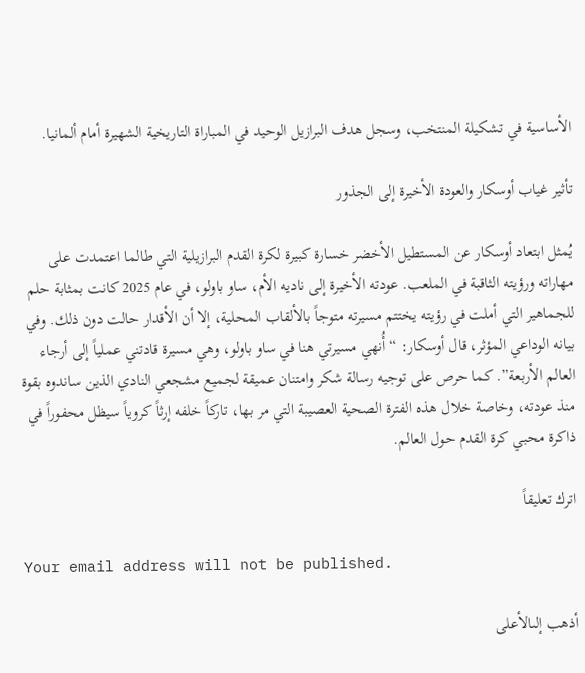الأساسية في تشكيلة المنتخب، وسجل هدف البرازيل الوحيد في المباراة التاريخية الشهيرة أمام ألمانيا.

تأثير غياب أوسكار والعودة الأخيرة إلى الجذور

يُمثل ابتعاد أوسكار عن المستطيل الأخضر خسارة كبيرة لكرة القدم البرازيلية التي طالما اعتمدت على مهاراته ورؤيته الثاقبة في الملعب. عودته الأخيرة إلى ناديه الأم، ساو باولو، في عام 2025 كانت بمثابة حلم للجماهير التي أملت في رؤيته يختتم مسيرته متوجاً بالألقاب المحلية، إلا أن الأقدار حالت دون ذلك. وفي بيانه الوداعي المؤثر، قال أوسكار: “أُنهي مسيرتي هنا في ساو باولو، وهي مسيرة قادتني عملياً إلى أرجاء العالم الأربعة”. كما حرص على توجيه رسالة شكر وامتنان عميقة لجميع مشجعي النادي الذين ساندوه بقوة منذ عودته، وخاصة خلال هذه الفترة الصحية العصيبة التي مر بها، تاركاً خلفه إرثاً كروياً سيظل محفوراً في ذاكرة محبي كرة القدم حول العالم.

اترك تعليقاً

Your email address will not be published.

أذهب إلىالأعلى